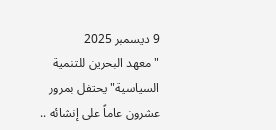9 ديسمبر 2025
"معهد البحرين للتنمية السياسية" يحتفل بمرور عشرون عاماً على إنشائه ..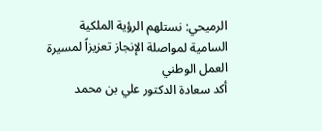الرميحي: نستلهم الرؤية الملكية السامية لمواصلة الإنجاز تعزيزاً لمسيرة العمل الوطني
أكد سعادة الدكتور علي بن محمد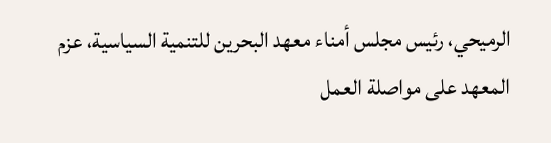الرميحي، رئيس مجلس أمناء معهد البحرين للتنمية السياسية، عزم المعهد على مواصلة العمل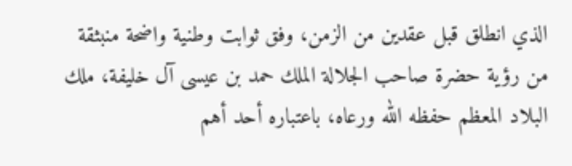الذي انطلق قبل عقدين من الزمن، وفق ثوابت وطنية واضحة منبثقة من رؤية حضرة صاحب الجلالة الملك حمد بن عيسى آل خليفة، ملك البلاد المعظم حفظه الله ورعاه، باعتباره أحد أهم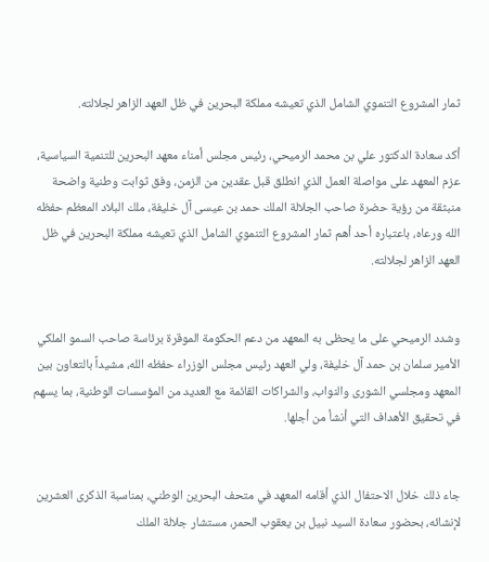ثمار المشروع التنموي الشامل الذي تعيشه مملكة البحرين في ظل العهد الزاهر لجلالته.

أكد سعادة الدكتور علي بن محمد الرميحي، رئيس مجلس أمناء معهد البحرين للتنمية السياسية، عزم المعهد على مواصلة العمل الذي انطلق قبل عقدين من الزمن، وفق ثوابت وطنية واضحة منبثقة من رؤية حضرة صاحب الجلالة الملك حمد بن عيسى آل خليفة، ملك البلاد المعظم حفظه الله ورعاه، باعتباره أحد أهم ثمار المشروع التنموي الشامل الذي تعيشه مملكة البحرين في ظل العهد الزاهر لجلالته.


وشدد الرميحي على ما يحظى به المعهد من دعم الحكومة الموقرة برئاسة صاحب السمو الملكي الأمير سلمان بن حمد آل خليفة، ولي العهد رئيس مجلس الوزراء حفظه الله، مشيداً بالتعاون بين المعهد ومجلسي الشورى والنواب، والشراكات القائمة مع العديد من المؤسسات الوطنية، بما يسهم في تحقيق الأهداف التي أنشأ من أجلها.


جاء ذلك خلال الاحتفال الذي أقامه المعهد في متحف البحرين الوطني، بمناسبة الذكرى العشرين لإنشائه، بحضور سعادة السيد نبيل بن يعقوب الحمر، مستشار جلالة الملك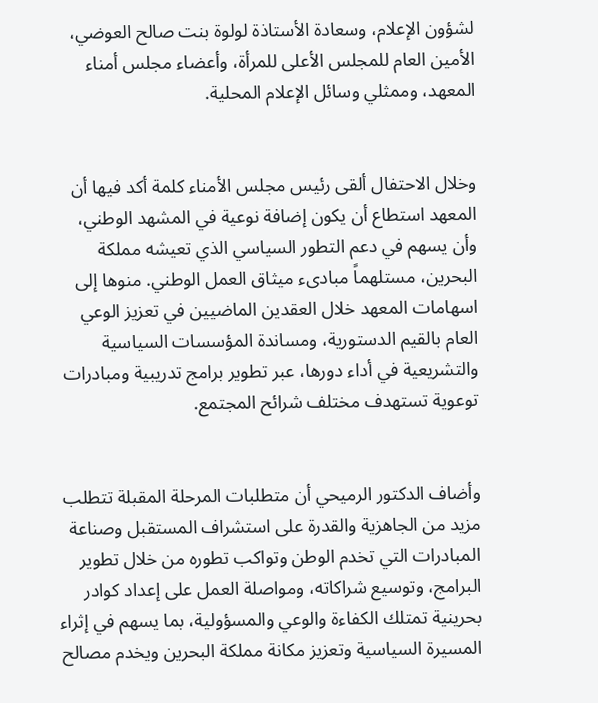لشؤون الإعلام، وسعادة الأستاذة لولوة بنت صالح العوضي، الأمين العام للمجلس الأعلى للمرأة، وأعضاء مجلس أمناء المعهد، وممثلي وسائل الإعلام المحلية.


وخلال الاحتفال ألقى رئيس مجلس الأمناء كلمة أكد فيها أن المعهد استطاع أن يكون إضافة نوعية في المشهد الوطني، وأن يسهم في دعم التطور السياسي الذي تعيشه مملكة البحرين، مستلهماً مبادىء ميثاق العمل الوطني. منوها إلى اسهامات المعهد خلال العقدين الماضيين في تعزيز الوعي العام بالقيم الدستورية، ومساندة المؤسسات السياسية والتشريعية في أداء دورها، عبر تطوير برامج تدريبية ومبادرات توعوية تستهدف مختلف شرائح المجتمع.


وأضاف الدكتور الرميحي أن متطلبات المرحلة المقبلة تتطلب مزيد من الجاهزية والقدرة على استشراف المستقبل وصناعة المبادرات التي تخدم الوطن وتواكب تطوره من خلال تطوير البرامج، وتوسيع شراكاته، ومواصلة العمل على إعداد كوادر بحرينية تمتلك الكفاءة والوعي والمسؤولية، بما يسهم في إثراء المسيرة السياسية وتعزيز مكانة مملكة البحرين ويخدم مصالح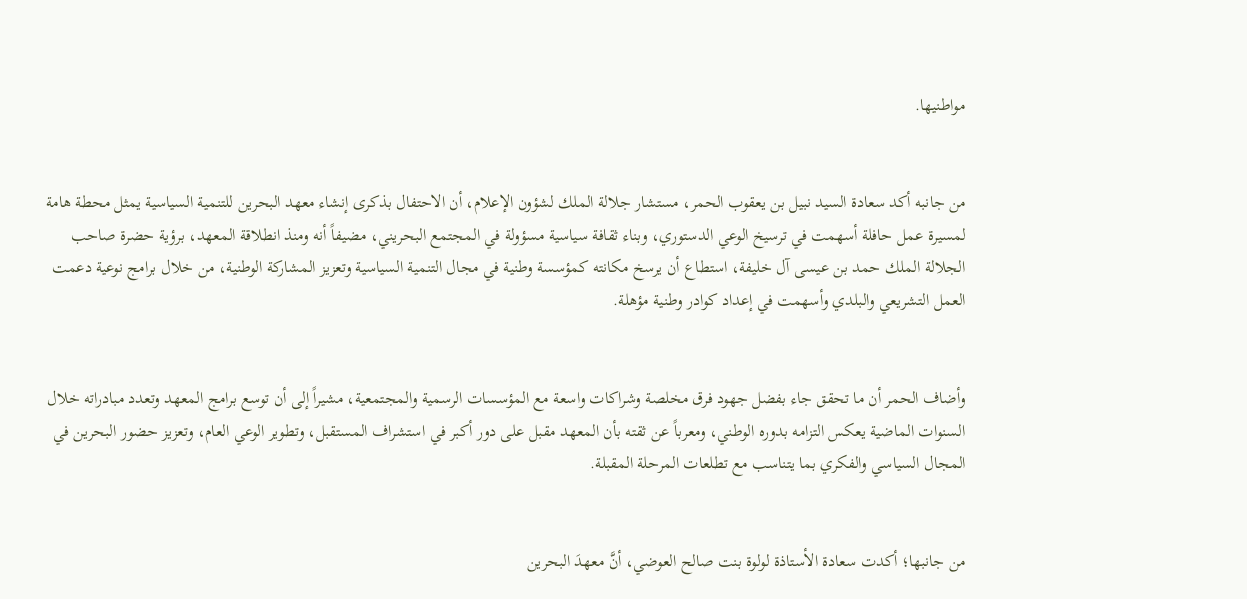مواطنيها.


من جانبه أكد سعادة السيد نبيل بن يعقوب الحمر، مستشار جلالة الملك لشؤون الإعلام، أن الاحتفال بذكرى إنشاء معهد البحرين للتنمية السياسية يمثل محطة هامة لمسيرة عمل حافلة أسهمت في ترسيخ الوعي الدستوري، وبناء ثقافة سياسية مسؤولة في المجتمع البحريني، مضيفاً أنه ومنذ انطلاقة المعهد، برؤية حضرة صاحب الجلالة الملك حمد بن عيسى آل خليفة، استطاع أن يرسخ مكانته كمؤسسة وطنية في مجال التنمية السياسية وتعزيز المشاركة الوطنية، من خلال برامج نوعية دعمت العمل التشريعي والبلدي وأسهمت في إعداد كوادر وطنية مؤهلة.


وأضاف الحمر أن ما تحقق جاء بفضل جهود فرق مخلصة وشراكات واسعة مع المؤسسات الرسمية والمجتمعية، مشيراً إلى أن توسع برامج المعهد وتعدد مبادراته خلال السنوات الماضية يعكس التزامه بدوره الوطني، ومعرباً عن ثقته بأن المعهد مقبل على دور أكبر في استشراف المستقبل، وتطوير الوعي العام، وتعزيز حضور البحرين في المجال السياسي والفكري بما يتناسب مع تطلعات المرحلة المقبلة.


من جانبها؛ أكدت سعادة الأستاذة لولوة بنت صالح العوضي، أنَّ معهدَ البحرين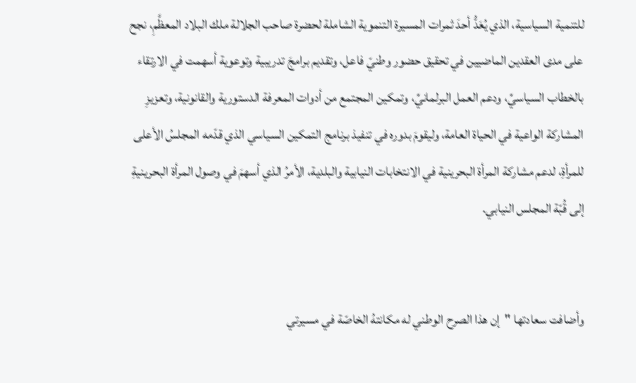للتنمية السياسية، الذي يُعَدُّ أحدَ ثمرات المسيرة التنموية الشاملة لحضرة صاحب الجلالة ملك البلاد المعظَّمِ، نجح على مدى العقدين الماضيين في تحقيق حضور وطنيّ فاعل، وتقديم برامجَ تدريبية وتوعوية أسهمت في الارتقاء بالخطاب السياسيِّ، ودعم العمل البرلمانيِّ، وتمكين المجتمع من أدوات المعرفة الدستورية والقانونية، وتعزيزِ المشاركة الواعية في الحياة العامة، وليقومَ بدوره في تنفيذ برنامج التمكين السياسي الذي قدّمه المجلسُ الأعلى للمرأةِ، لدعم مشاركة المرأة البحرينية في الانتخابات النيابية والبلدية، الأمرُ الذي أسهمَ في وصول المرأة البحرينيةِ إلى قُبّة المجلس النيابي.


وأضافت سعادتها "إن هذا الصرح الوطني له مكانتهُ الخاصّة في مسيرتي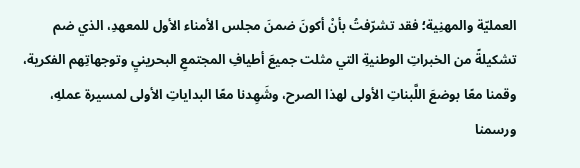العمليّة والمهنِية؛ فقد تشرّفتُ بأنْ أكونَ ضمنَ مجلس الأمناء الأول للمعهدِ، الذي ضم تشكيلةً من الخبراتِ الوطنيةِ التي مثلت جميعَ أطيافِ المجتمعِ البحرينيِ وتوجهاتِهم الفكرية، وقمنا معًا بوضعَ اللَّبناتِ الأولى لهذا الصرح، وشَهِدنا معًا البداياتِ الأولى لمسيرة عملهِ، ورسمنا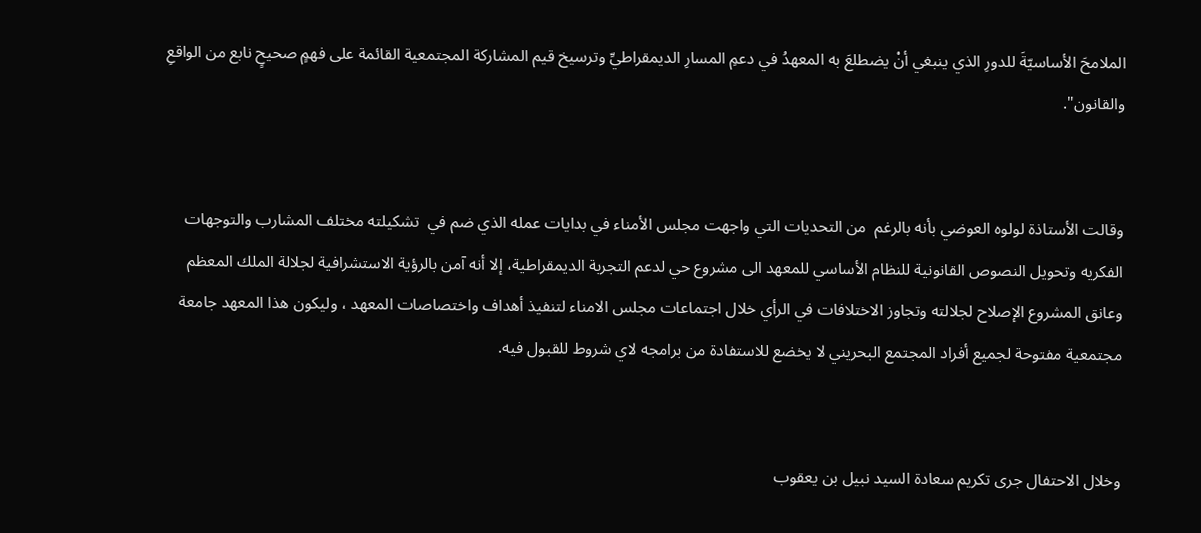الملامحَ الأساسيّةَ للدورِ الذي ينبغي أنْ يضطلعَ به المعهدُ في دعمِ المسارِ الديمقراطيِّ وترسيخ قيم المشاركة المجتمعية القائمة على فهمٍ صحيحٍ نابع من الواقعِ والقانون".


وقالت الأستاذة لولوه العوضي بأنه بالرغم  من التحديات التي واجهت مجلس الأمناء في بدايات عمله الذي ضم في  تشكيلته مختلف المشارب والتوجهات الفكريه وتحويل النصوص القانونية للنظام الأساسي للمعهد الى مشروع حي لدعم التجربة الديمقراطية، إلا أنه آمن بالرؤية الاستشرافية لجلالة الملك المعظم وعانق المشروع الإصلاح لجلالته وتجاوز الاختلافات في الرأي خلال اجتماعات مجلس الامناء لتنفيذ أهداف واختصاصات المعهد ، وليكون هذا المعهد جامعة مجتمعية مفتوحة لجميع أفراد المجتمع البحريني لا يخضع للاستفادة من برامجه لاي شروط للقبول فيه.


وخلال الاحتفال جرى تكريم سعادة السيد نبيل بن يعقوب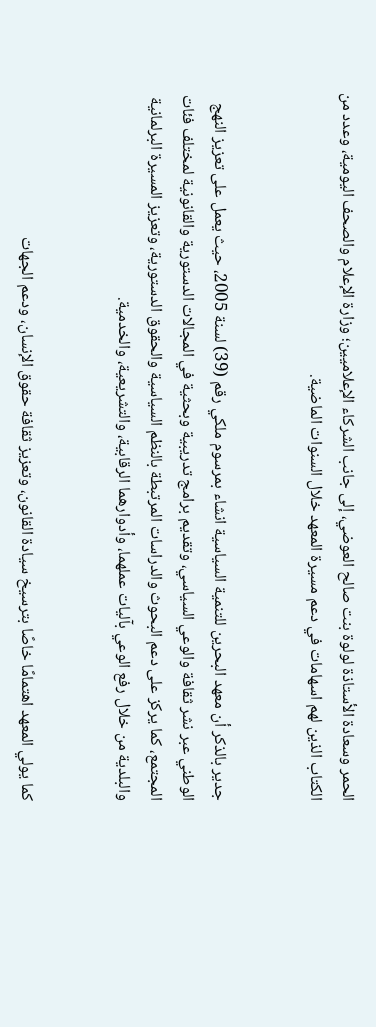الحمر وسعادة الأستاذة لولوة بنت صالح العوضي، إلى جانب الشركاء الإعلاميين؛ وزارة الإعلام والصحف اليومية، وعدد من الكتاب الذين لهم اسهامات في دعم مسيرة المعهد خلال السنوات الماضية.


جدير بالذكر أن معهد البحرين للتنمية السياسية انشاء بمرسوم ملكي رقم (39) لسنة 2005، حيث يعمل على تعزيز النهج الوطني عبر نشر ثقافة والوعي السياسي، وتقديم برامج تدريبية وبحثية في المجالات الدستورية والقانونية لمختلف فئات المجتمع، كما يركز على دعم البحوث والدراسات المرتبطة بالنظم السياسية والحقوق الدستورية، وتعزيز المسيرة البرلمانية والبلدية من خلال رفع الوعي بآليات عملهما، وأدوارهما الرقابية، والتشريعية، والخدمية.


كما يولي المعهد اهتمامًا خاصًا بترسيخ سيادة القانون، وتعزيز ثقافة حقوق الإنسان، ودعم الجهات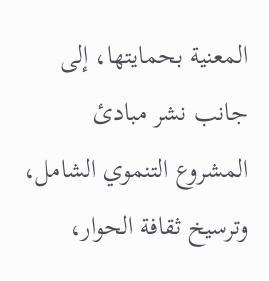المعنية بحمايتها، إلى جانب نشر مبادئ المشروع التنموي الشامل، وترسيخ ثقافة الحوار،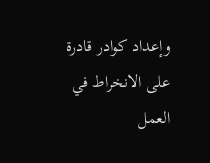وإعداد كوادر قادرة على الانخراط في العمل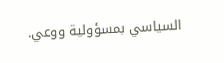السياسي بمسؤولية ووعي.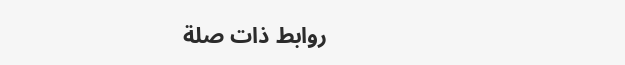روابط ذات صلة